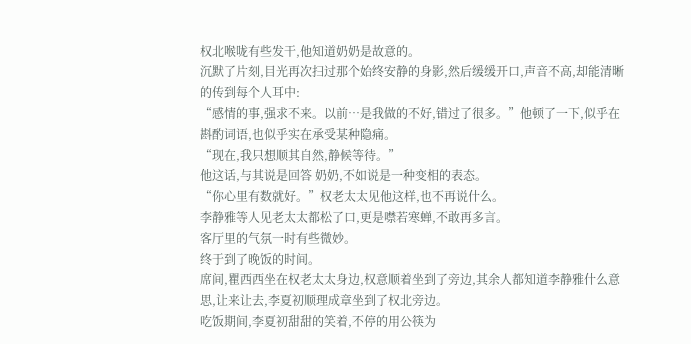权北喉咙有些发干,他知道奶奶是故意的。
沉默了片刻,目光再次扫过那个始终安静的身影,然后缓缓开口,声音不高,却能清晰的传到每个人耳中:
“感情的事,强求不来。以前…是我做的不好,错过了很多。”他顿了一下,似乎在斟酌词语,也似乎实在承受某种隐痛。
“现在,我只想顺其自然,静候等待。”
他这话,与其说是回答 奶奶,不如说是一种变相的表态。
“你心里有数就好。”权老太太见他这样,也不再说什么。
李静雅等人见老太太都松了口,更是噤若寒蝉,不敢再多言。
客厅里的气氛一时有些微妙。
终于到了晚饭的时间。
席间,瞿西西坐在权老太太身边,权意顺着坐到了旁边,其余人都知道李静雅什么意思,让来让去,李夏初顺理成章坐到了权北旁边。
吃饭期间,李夏初甜甜的笑着,不停的用公筷为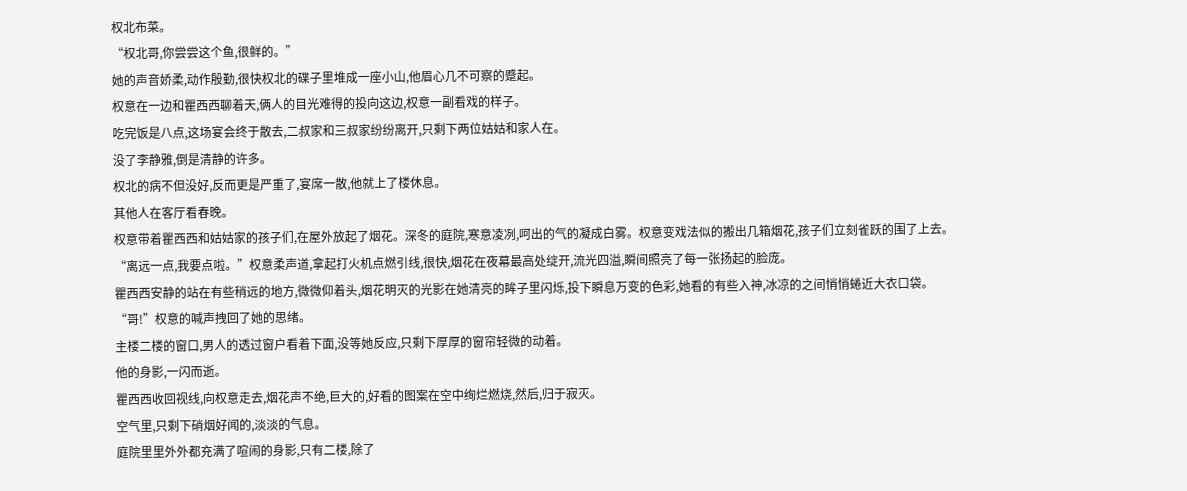权北布菜。
“权北哥,你尝尝这个鱼,很鲜的。”
她的声音娇柔,动作殷勤,很快权北的碟子里堆成一座小山,他眉心几不可察的蹙起。
权意在一边和瞿西西聊着天,俩人的目光难得的投向这边,权意一副看戏的样子。
吃完饭是八点,这场宴会终于散去,二叔家和三叔家纷纷离开,只剩下两位姑姑和家人在。
没了李静雅,倒是清静的许多。
权北的病不但没好,反而更是严重了,宴席一散,他就上了楼休息。
其他人在客厅看春晚。
权意带着瞿西西和姑姑家的孩子们,在屋外放起了烟花。深冬的庭院,寒意凌冽,呵出的气的凝成白雾。权意变戏法似的搬出几箱烟花,孩子们立刻雀跃的围了上去。
“离远一点,我要点啦。”权意柔声道,拿起打火机点燃引线,很快,烟花在夜幕最高处绽开,流光四溢,瞬间照亮了每一张扬起的脸庞。
瞿西西安静的站在有些稍远的地方,微微仰着头,烟花明灭的光影在她清亮的眸子里闪烁,投下瞬息万变的色彩,她看的有些入神,冰凉的之间悄悄蜷近大衣口袋。
“哥!”权意的喊声拽回了她的思绪。
主楼二楼的窗口,男人的透过窗户看着下面,没等她反应,只剩下厚厚的窗帘轻微的动着。
他的身影,一闪而逝。
瞿西西收回视线,向权意走去,烟花声不绝,巨大的,好看的图案在空中绚烂燃烧,然后,归于寂灭。
空气里,只剩下硝烟好闻的,淡淡的气息。
庭院里里外外都充满了喧闹的身影,只有二楼,除了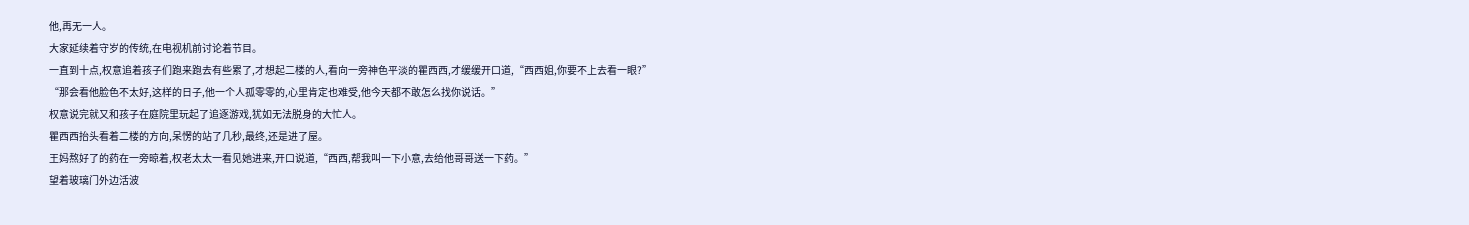他,再无一人。
大家延续着守岁的传统,在电视机前讨论着节目。
一直到十点,权意追着孩子们跑来跑去有些累了,才想起二楼的人,看向一旁神色平淡的瞿西西,才缓缓开口道,“西西姐,你要不上去看一眼?”
“那会看他脸色不太好,这样的日子,他一个人孤零零的,心里肯定也难受,他今天都不敢怎么找你说话。”
权意说完就又和孩子在庭院里玩起了追逐游戏,犹如无法脱身的大忙人。
瞿西西抬头看着二楼的方向,呆愣的站了几秒,最终,还是进了屋。
王妈熬好了的药在一旁晾着,权老太太一看见她进来,开口说道,“西西,帮我叫一下小意,去给他哥哥送一下药。”
望着玻璃门外边活波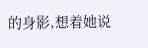的身影,想着她说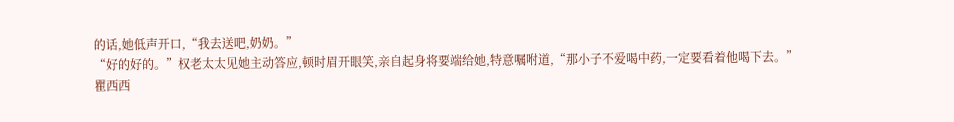的话,她低声开口,“我去送吧,奶奶。”
“好的好的。”权老太太见她主动答应,顿时眉开眼笑,亲自起身将要端给她,特意嘱咐道,“那小子不爱喝中药,一定要看着他喝下去。”
瞿西西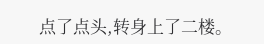点了点头,转身上了二楼。